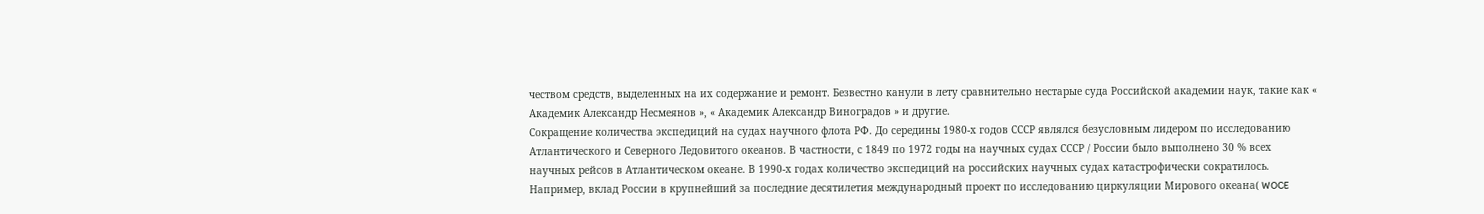чеством средств, выделенных на их содержание и ремонт. Безвестно канули в лету сравнительно нестарые суда Российской академии наук, такие как « Академик Александр Несмеянов », « Академик Александр Виноградов » и другие.
Сокращение количества экспедиций на судах научного флота РФ. До середины 1980-х годов СССР являлся безусловным лидером по исследованию Атлантического и Северного Ледовитого океанов. В частности, с 1849 по 1972 годы на научных судах СССР / России было выполнено 30 % всех научных рейсов в Атлантическом океане. В 1990-х годах количество экспедиций на российских научных судах катастрофически сократилось. Например, вклад России в крупнейший за последние десятилетия международный проект по исследованию циркуляции Мирового океана( WOCE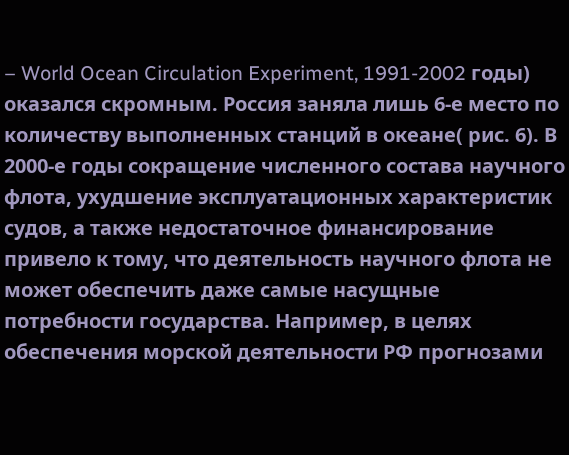– World Ocean Circulation Experiment, 1991-2002 годы) оказался скромным. Россия заняла лишь 6-е место по количеству выполненных станций в океане( рис. 6). В 2000-е годы сокращение численного состава научного флота, ухудшение эксплуатационных характеристик судов, а также недостаточное финансирование привело к тому, что деятельность научного флота не может обеспечить даже самые насущные потребности государства. Например, в целях обеспечения морской деятельности РФ прогнозами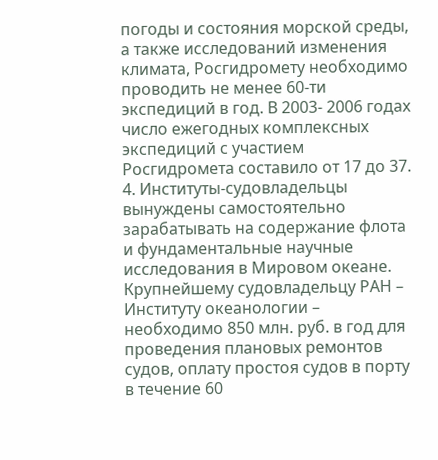погоды и состояния морской среды, а также исследований изменения климата, Росгидромету необходимо проводить не менее 60-ти экспедиций в год. В 2003- 2006 годах число ежегодных комплексных экспедиций с участием Росгидромета составило от 17 до 37.
4. Институты-судовладельцы вынуждены самостоятельно зарабатывать на содержание флота и фундаментальные научные исследования в Мировом океане. Крупнейшему судовладельцу РАН – Институту океанологии – необходимо 850 млн. руб. в год для проведения плановых ремонтов судов, оплату простоя судов в порту в течение 60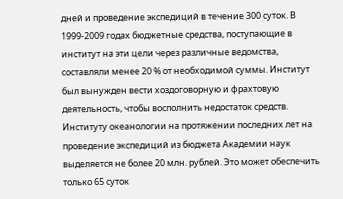дней и проведение экспедиций в течение 300 суток. В 1999-2009 годах бюджетные средства, поступающие в институт на эти цели через различные ведомства, составляли менее 20 % от необходимой суммы. Институт был вынужден вести хоздоговорную и фрахтовую деятельность, чтобы восполнить недостаток средств. Институту океанологии на протяжении последних лет на проведение экспедиций из бюджета Академии наук выделяется не более 20 млн. рублей. Это может обеспечить только 65 суток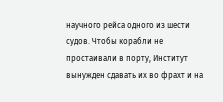научного рейса одного из шести судов. Чтобы корабли не простаивали в порту, Институт вынужден сдавать их во фрахт и на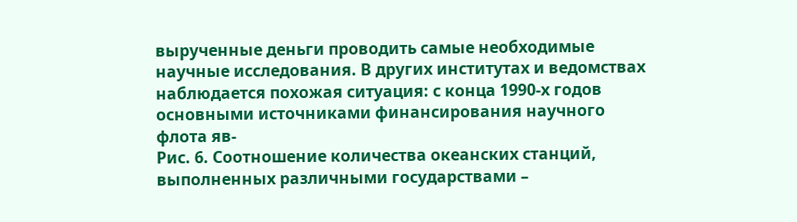вырученные деньги проводить самые необходимые научные исследования. В других институтах и ведомствах наблюдается похожая ситуация: с конца 1990-х годов основными источниками финансирования научного флота яв-
Рис. 6. Соотношение количества океанских станций, выполненных различными государствами –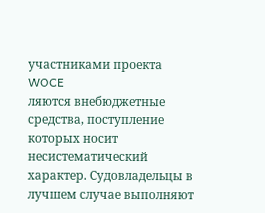участниками проекта WOCE
ляются внебюджетные средства, поступление которых носит несистематический характер. Судовладельцы в лучшем случае выполняют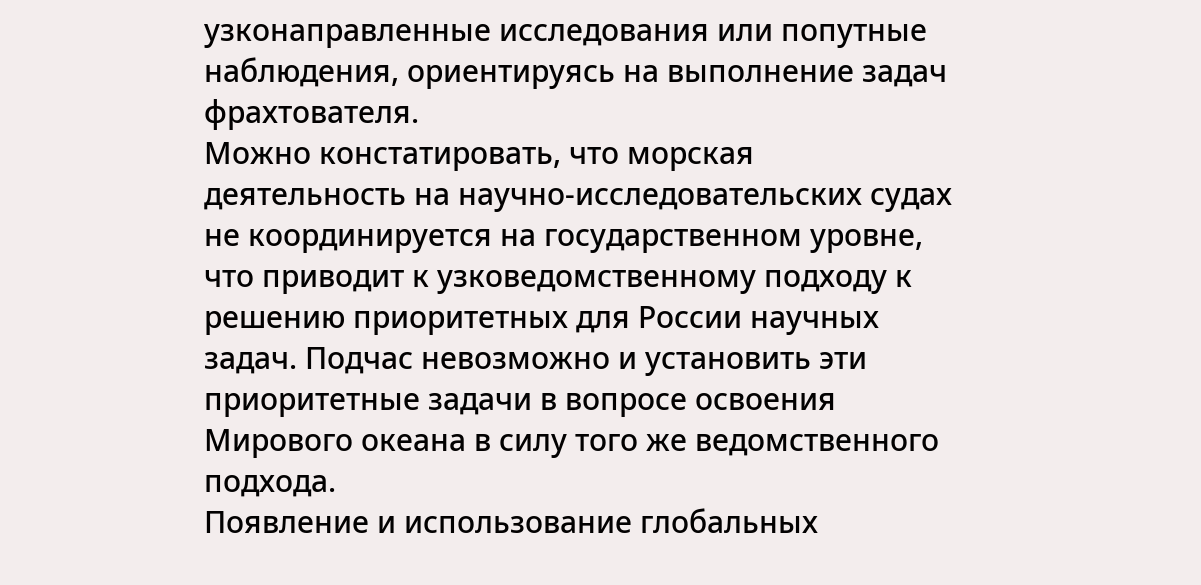узконаправленные исследования или попутные наблюдения, ориентируясь на выполнение задач фрахтователя.
Можно констатировать, что морская деятельность на научно-исследовательских судах не координируется на государственном уровне, что приводит к узковедомственному подходу к решению приоритетных для России научных задач. Подчас невозможно и установить эти приоритетные задачи в вопросе освоения Мирового океана в силу того же ведомственного подхода.
Появление и использование глобальных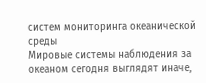систем мониторинга океанической среды
Мировые системы наблюдения за океаном сегодня выглядят иначе,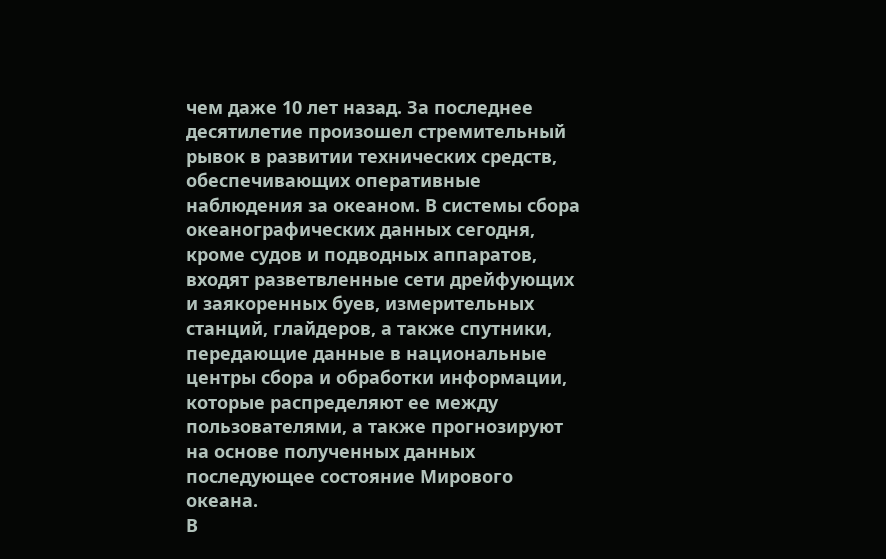чем даже 10 лет назад. За последнее десятилетие произошел стремительный рывок в развитии технических средств, обеспечивающих оперативные наблюдения за океаном. В системы сбора океанографических данных сегодня, кроме судов и подводных аппаратов, входят разветвленные сети дрейфующих и заякоренных буев, измерительных станций, глайдеров, а также спутники, передающие данные в национальные центры сбора и обработки информации, которые распределяют ее между пользователями, а также прогнозируют на основе полученных данных последующее состояние Мирового океана.
В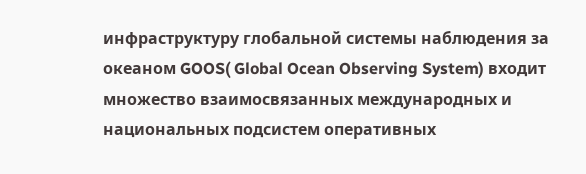инфраструктуру глобальной системы наблюдения за океаном GOOS( Global Ocean Observing System) входит множество взаимосвязанных международных и национальных подсистем оперативных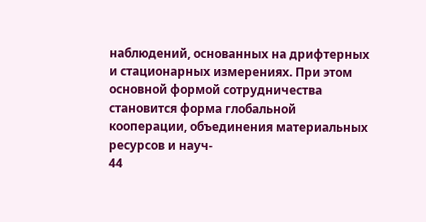наблюдений, основанных на дрифтерных и стационарных измерениях. При этом основной формой сотрудничества становится форма глобальной кооперации, объединения материальных ресурсов и науч-
44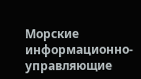Морские информационно-управляющие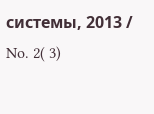системы, 2013 / No. 2( 3)